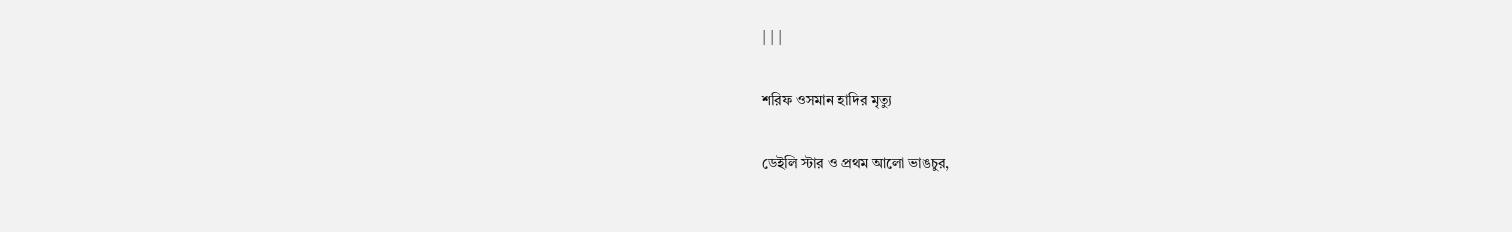| | |

শরিফ ওসমান হাদির মৃত্যু

ডেইলি স্টার ও প্রথম আলো ভাঙচুর,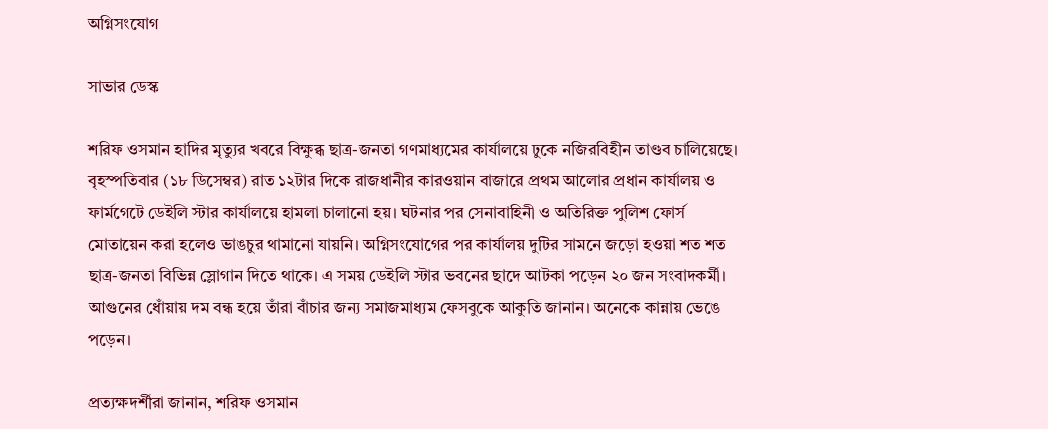অগ্নিসংযোগ

সাভার ডেস্ক

শরিফ ওসমান হাদির মৃত্যুর খবরে বিক্ষুব্ধ ছাত্র-জনতা গণমাধ্যমের কার্যালয়ে ঢুকে নজিরবিহীন তাণ্ডব চালিয়েছে। বৃহস্পতিবার (১৮ ডিসেম্বর) রাত ১২টার দিকে রাজধানীর কারওয়ান বাজারে প্রথম আলোর প্রধান কার্যালয় ও ফার্মগেটে ডেইলি স্টার কার্যালয়ে হামলা চালানো হয়। ঘটনার পর সেনাবাহিনী ও অতিরিক্ত পুলিশ ফোর্স মোতায়েন করা হলেও ভাঙচুর থামানো যায়নি। অগ্নিসংযোগের পর কার্যালয় দুটির সামনে জড়ো হওয়া শত শত ছাত্র-জনতা বিভিন্ন স্লোগান দিতে থাকে। এ সময় ডেইলি স্টার ভবনের ছাদে আটকা পড়েন ২০ জন সংবাদকর্মী। আগুনের ধোঁয়ায় দম বন্ধ হয়ে তাঁরা বাঁচার জন্য সমাজমাধ্যম ফেসবুকে আকুতি জানান। অনেকে কান্নায় ভেঙে পড়েন।

প্রত্যক্ষদর্শীরা জানান, শরিফ ওসমান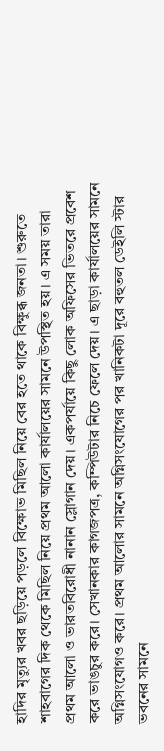হাদির মৃত্যুর খবর ছড়িয়ে পড়লে বিক্ষোভ মিছিল নিয়ে বের হতে থাকে বিক্ষুব্ধ জনতা। শুরুতে শাহবাগের দিক থেকে মিছিল নিয়ে প্রথম আলো কার্যালয়ের সামনে উপস্থিত হয়। এ সময় তারা প্রথম আলো ও ভারতবিরোধী নানান স্লোগান দেয়। একপর্যায়ে কিছু লোক অফিসের ভিতরে প্রবেশ করে ভাঙচুর করে। সেখানকার কাগজপত্র, কম্পিউটার নিচে ফেলে দেয়। এ ছাড়া কার্যালয়ের সামনে অগ্নিসংযোগও করে। প্রথম আলোর সামনে অগ্নিসংযোগের পর খানিকটা দূরে বহুতল ডেইলি স্টার ভবনের সামনে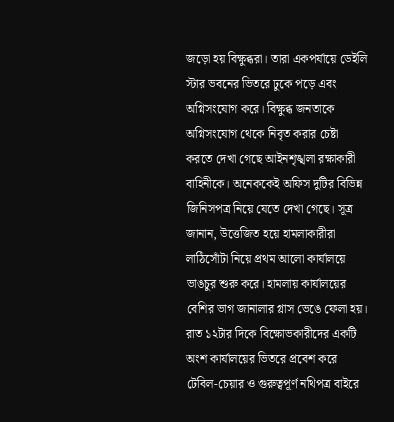জড়ো হয় বিক্ষুব্ধরা। তারা একপর্যায়ে ডেইলি স্টার ভবনের ভিতরে ঢুকে পড়ে এবং অগ্নিসংযোগ করে। বিক্ষুব্ধ জনতাকে অগ্নিসংযোগ থেকে নিবৃত করার চেষ্টা করতে দেখা গেছে আইনশৃঙ্খলা রক্ষাকারী বাহিনীকে। অনেককেই অফিস দুটির বিভিন্ন জিনিসপত্র নিয়ে যেতে দেখা গেছে। সূত্র জানান, উত্তেজিত হয়ে হামলাকারীরা লাঠিসোঁটা নিয়ে প্রথম আলো কার্যালয়ে ভাঙচুর শুরু করে। হামলায় কার্যালয়ের বেশির ভাগ জানালার গ্লাস ভেঙে ফেলা হয়। রাত ১২টার দিকে বিক্ষোভকারীদের একটি অংশ কার্যালয়ের ভিতরে প্রবেশ করে টেবিল-চেয়ার ও গুরুত্বপূর্ণ নথিপত্র বাইরে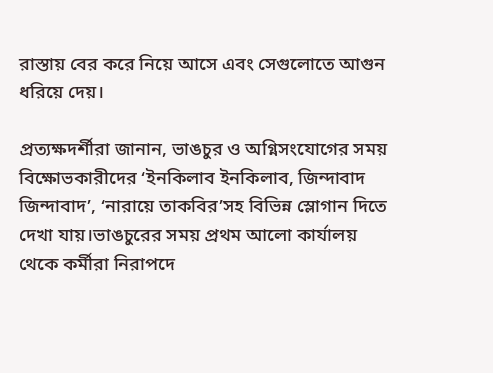রাস্তায় বের করে নিয়ে আসে এবং সেগুলোতে আগুন ধরিয়ে দেয়।

প্রত্যক্ষদর্শীরা জানান, ভাঙচুর ও অগ্নিসংযোগের সময় বিক্ষোভকারীদের ‘ইনকিলাব ইনকিলাব, জিন্দাবাদ জিন্দাবাদ’, ‘নারায়ে তাকবির’সহ বিভিন্ন স্লোগান দিতে দেখা যায়।ভাঙচুরের সময় প্রথম আলো কার্যালয় থেকে কর্মীরা নিরাপদে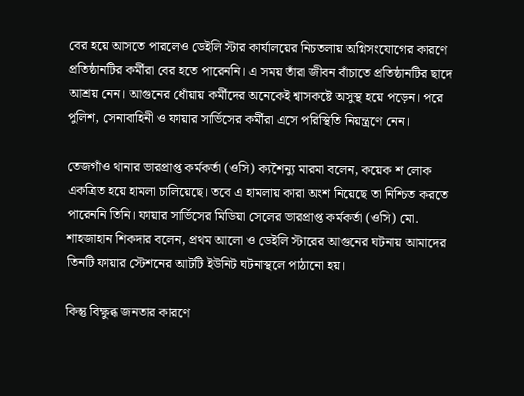বের হয়ে আসতে পারলেও ডেইলি স্টার কার্যালয়ের নিচতলায় অগ্নিসংযোগের কারণে প্রতিষ্ঠানটির কর্মীরা বের হতে পারেননি। এ সময় তাঁরা জীবন বাঁচাতে প্রতিষ্ঠানটির ছাদে আশ্রয় নেন। আগুনের ধোঁয়ায় কর্মীদের অনেকেই শ্বাসকষ্টে অসুস্থ হয়ে পড়েন। পরে পুলিশ, সেনাবাহিনী ও ফায়ার সার্ভিসের কর্মীরা এসে পরিস্থিতি নিয়ন্ত্রণে নেন।

তেজগাঁও থানার ভারপ্রাপ্ত কর্মকর্তা (ওসি) ক্যশৈন্যু মারমা বলেন, কয়েক শ লোক একত্রিত হয়ে হামলা চালিয়েছে। তবে এ হামলায় কারা অংশ নিয়েছে তা নিশ্চিত করতে পারেননি তিনি। ফায়ার সার্ভিসের মিডিয়া সেলের ভারপ্রাপ্ত কর্মকর্তা (ওসি) মো. শাহজাহান শিকদার বলেন, প্রথম আলো ও ডেইলি স্টারের আগুনের ঘটনায় আমাদের তিনটি ফায়ার স্টেশনের আটটি ইউনিট ঘটনাস্থলে পাঠানো হয়।

কিন্তু বিক্ষুব্ধ জনতার কারণে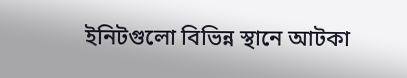ইনিটগুলো বিভিন্ন স্থানে আটকা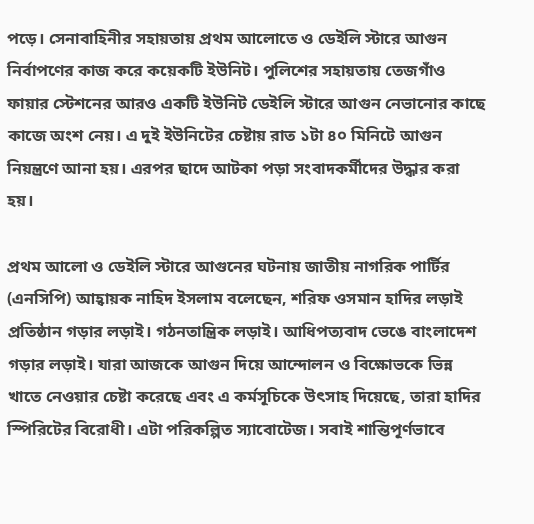পড়ে। সেনাবাহিনীর সহায়তায় প্রথম আলোতে ও ডেইলি স্টারে আগুন নির্বাপণের কাজ করে কয়েকটি ইউনিট। পুলিশের সহায়তায় তেজগাঁও ফায়ার স্টেশনের আরও একটি ইউনিট ডেইলি স্টারে আগুন নেভানোর কাছে কাজে অংশ নেয়। এ দুই ইউনিটের চেষ্টায় রাত ১টা ৪০ মিনিটে আগুন নিয়ন্ত্রণে আনা হয়। এরপর ছাদে আটকা পড়া সংবাদকর্মীদের উদ্ধার করা হয়।

প্রথম আলো ও ডেইলি স্টারে আগুনের ঘটনায় জাতীয় নাগরিক পার্টির (এনসিপি) আহ্বায়ক নাহিদ ইসলাম বলেছেন, শরিফ ওসমান হাদির লড়াই প্রতিষ্ঠান গড়ার লড়াই। গঠনতান্ত্রিক লড়াই। আধিপত্যবাদ ভেঙে বাংলাদেশ গড়ার লড়াই। যারা আজকে আগুন দিয়ে আন্দোলন ও বিক্ষোভকে ভিন্ন খাতে নেওয়ার চেষ্টা করেছে এবং এ কর্মসূচিকে উৎসাহ দিয়েছে, তারা হাদির স্পিরিটের বিরোধী। এটা পরিকল্পিত স্যাবোটেজ। সবাই শান্তিপূর্ণভাবে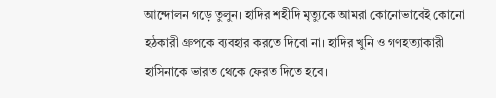আন্দোলন গড়ে তুলুন। হাদির শহীদি মৃত্যুকে আমরা কোনোভাবেই কোনো হঠকারী গ্রুপকে ব্যবহার করতে দিবো না। হাদির খুনি ও গণহত্যাকারী হাসিনাকে ভারত থেকে ফেরত দিতে হবে।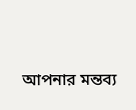আপনার মন্তব্য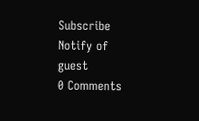Subscribe
Notify of
guest
0 Comments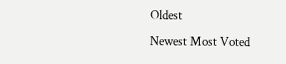Oldest
Newest Most Voted